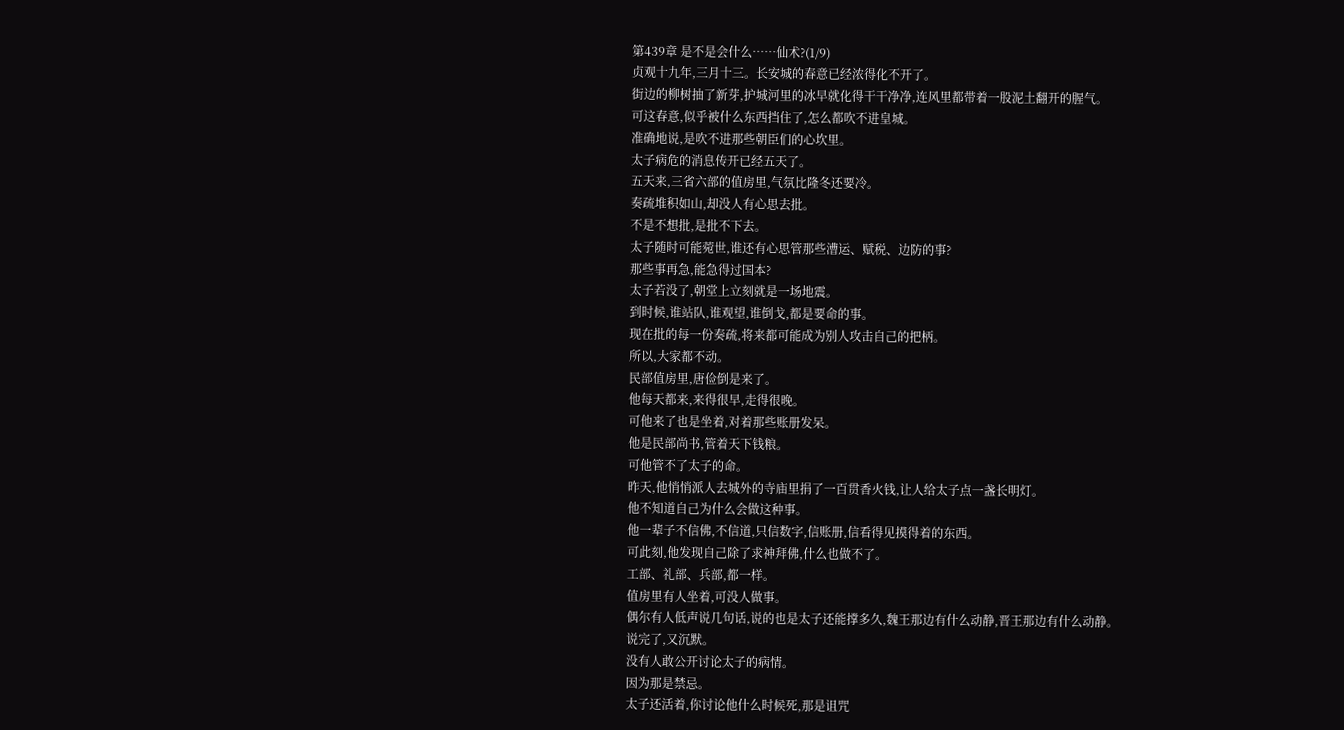第439章 是不是会什么……仙术?(1/9)
贞观十九年,三月十三。长安城的春意已经浓得化不开了。
街边的柳树抽了新芽,护城河里的冰早就化得干干净净,连风里都带着一股泥土翻开的腥气。
可这春意,似乎被什么东西挡住了,怎么都吹不进皇城。
准确地说,是吹不进那些朝臣们的心坎里。
太子病危的消息传开已经五天了。
五天来,三省六部的值房里,气氛比隆冬还要冷。
奏疏堆积如山,却没人有心思去批。
不是不想批,是批不下去。
太子随时可能菀世,谁还有心思管那些漕运、赋税、边防的事?
那些事再急,能急得过国本?
太子若没了,朝堂上立刻就是一场地震。
到时候,谁站队,谁观望,谁倒戈,都是要命的事。
现在批的每一份奏疏,将来都可能成为别人攻击自己的把柄。
所以,大家都不动。
民部值房里,唐俭倒是来了。
他每天都来,来得很早,走得很晚。
可他来了也是坐着,对着那些账册发呆。
他是民部尚书,管着天下钱粮。
可他管不了太子的命。
昨天,他悄悄派人去城外的寺庙里捐了一百贯香火钱,让人给太子点一盏长明灯。
他不知道自己为什么会做这种事。
他一辈子不信佛,不信道,只信数字,信账册,信看得见摸得着的东西。
可此刻,他发现自己除了求神拜佛,什么也做不了。
工部、礼部、兵部,都一样。
值房里有人坐着,可没人做事。
偶尔有人低声说几句话,说的也是太子还能撑多久,魏王那边有什么动静,晋王那边有什么动静。
说完了,又沉默。
没有人敢公开讨论太子的病情。
因为那是禁忌。
太子还活着,你讨论他什么时候死,那是诅咒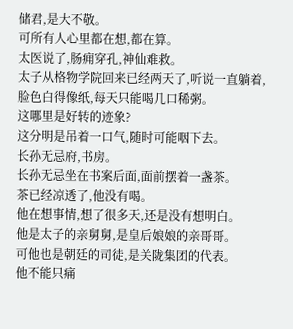储君,是大不敬。
可所有人心里都在想,都在算。
太医说了,肠痈穿孔,神仙难救。
太子从格物学院回来已经两天了,听说一直躺着,脸色白得像纸,每天只能喝几口稀粥。
这哪里是好转的迹象?
这分明是吊着一口气,随时可能咽下去。
长孙无忌府,书房。
长孙无忌坐在书案后面,面前摆着一盏茶。
茶已经凉透了,他没有喝。
他在想事情,想了很多天,还是没有想明白。
他是太子的亲舅舅,是皇后娘娘的亲哥哥。
可他也是朝廷的司徒,是关陇集团的代表。
他不能只痛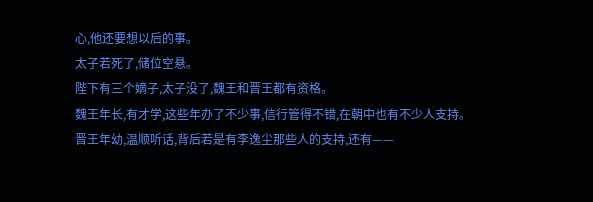心,他还要想以后的事。
太子若死了,储位空悬。
陛下有三个嫡子,太子没了,魏王和晋王都有资格。
魏王年长,有才学,这些年办了不少事,信行管得不错,在朝中也有不少人支持。
晋王年幼,温顺听话,背后若是有李逸尘那些人的支持,还有——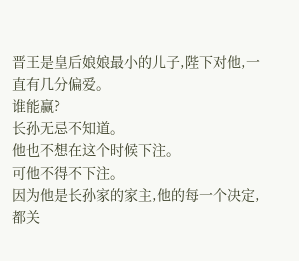晋王是皇后娘娘最小的儿子,陛下对他,一直有几分偏爱。
谁能赢?
长孙无忌不知道。
他也不想在这个时候下注。
可他不得不下注。
因为他是长孙家的家主,他的每一个决定,都关